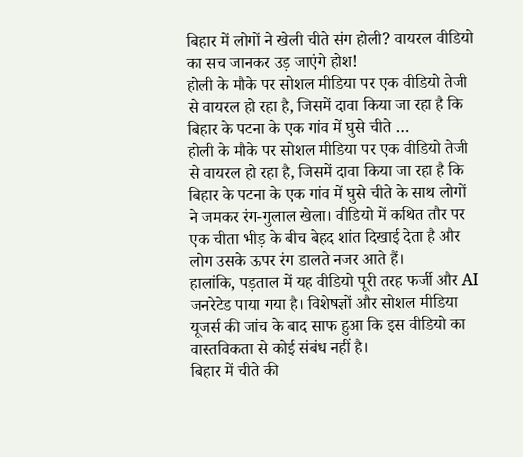बिहार में लोगों ने खेली चीते संग होली? वायरल वीडियो का सच जानकर उड़ जाएंगे होश!
होली के मौके पर सोशल मीडिया पर एक वीडियो तेजी से वायरल हो रहा है, जिसमें दावा किया जा रहा है कि बिहार के पटना के एक गांव में घुसे चीते …
होली के मौके पर सोशल मीडिया पर एक वीडियो तेजी से वायरल हो रहा है, जिसमें दावा किया जा रहा है कि बिहार के पटना के एक गांव में घुसे चीते के साथ लोगों ने जमकर रंग-गुलाल खेला। वीडियो में कथित तौर पर एक चीता भीड़ के बीच बेहद शांत दिखाई देता है और लोग उसके ऊपर रंग डालते नजर आते हैं।
हालांकि, पड़ताल में यह वीडियो पूरी तरह फर्जी और AI जनरेटेड पाया गया है। विशेषज्ञों और सोशल मीडिया यूजर्स की जांच के बाद साफ हुआ कि इस वीडियो का वास्तविकता से कोई संबंध नहीं है।
बिहार में चीते की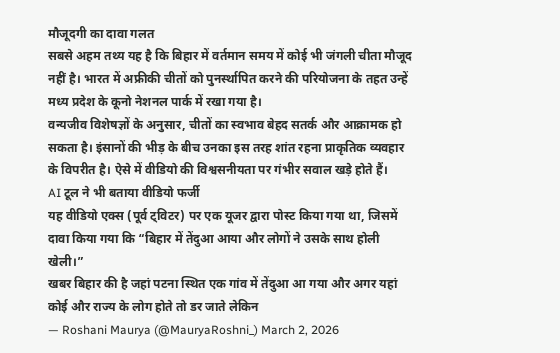मौजूदगी का दावा गलत
सबसे अहम तथ्य यह है कि बिहार में वर्तमान समय में कोई भी जंगली चीता मौजूद नहीं है। भारत में अफ्रीकी चीतों को पुनर्स्थापित करने की परियोजना के तहत उन्हें मध्य प्रदेश के कूनो नेशनल पार्क में रखा गया है।
वन्यजीव विशेषज्ञों के अनुसार, चीतों का स्वभाव बेहद सतर्क और आक्रामक हो सकता है। इंसानों की भीड़ के बीच उनका इस तरह शांत रहना प्राकृतिक व्यवहार के विपरीत है। ऐसे में वीडियो की विश्वसनीयता पर गंभीर सवाल खड़े होते हैं।
AI टूल ने भी बताया वीडियो फर्जी
यह वीडियो एक्स (पूर्व ट्विटर) पर एक यूजर द्वारा पोस्ट किया गया था, जिसमें दावा किया गया कि “बिहार में तेंदुआ आया और लोगों ने उसके साथ होली खेली।”
खबर बिहार की है जहां पटना स्थित एक गांव में तेंदुआ आ गया और अगर यहां कोई और राज्य के लोग होते तो डर जाते लेकिन
— Roshani Maurya (@MauryaRoshni_) March 2, 2026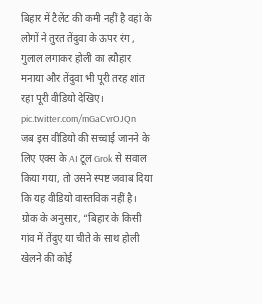बिहार में टैलेंट की कमी नहीं है वहां के लोगों ने तुरत तेंदुवा के ऊपर रंग , गुलाल लगाकर होली का त्यौहार मनाया और तेंदुवा भी पूरी तरह शांत रहा पूरी वीडियो देखिए। pic.twitter.com/mGaCvrOJQn
जब इस वीडियो की सच्चाई जानने के लिए एक्स के AI टूल Grok से सवाल किया गया, तो उसने स्पष्ट जवाब दिया कि यह वीडियो वास्तविक नहीं है। ग्रोक के अनुसार, “बिहार के किसी गांव में तेंदुए या चीते के साथ होली खेलने की कोई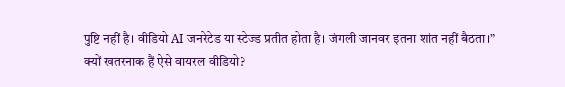पुष्टि नहीं है। वीडियो AI जनरेटेड या स्टेज्ड प्रतीत होता है। जंगली जानवर इतना शांत नहीं बैठता।”
क्यों खतरनाक हैं ऐसे वायरल वीडियो?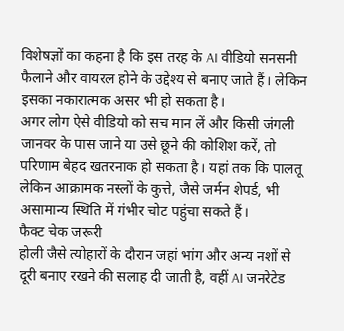विशेषज्ञों का कहना है कि इस तरह के AI वीडियो सनसनी फैलाने और वायरल होने के उद्देश्य से बनाए जाते हैं। लेकिन इसका नकारात्मक असर भी हो सकता है।
अगर लोग ऐसे वीडियो को सच मान लें और किसी जंगली जानवर के पास जाने या उसे छूने की कोशिश करें, तो परिणाम बेहद खतरनाक हो सकता है। यहां तक कि पालतू लेकिन आक्रामक नस्लों के कुत्ते, जैसे जर्मन शेपर्ड, भी असामान्य स्थिति में गंभीर चोट पहुंचा सकते हैं।
फैक्ट चेक जरूरी
होली जैसे त्योहारों के दौरान जहां भांग और अन्य नशों से दूरी बनाए रखने की सलाह दी जाती है, वहीं AI जनरेटेड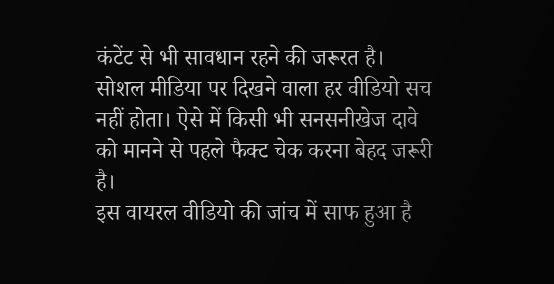कंटेंट से भी सावधान रहने की जरूरत है।
सोशल मीडिया पर दिखने वाला हर वीडियो सच नहीं होता। ऐसे में किसी भी सनसनीखेज दावे को मानने से पहले फैक्ट चेक करना बेहद जरूरी है।
इस वायरल वीडियो की जांच में साफ हुआ है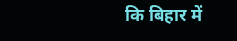कि बिहार में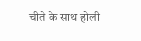चीते के साथ होली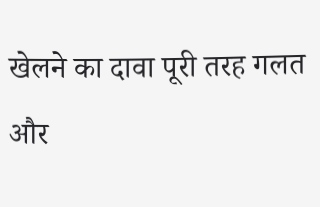खेलने का दावा पूरी तरह गलत और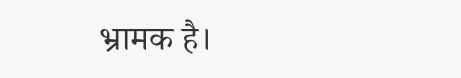भ्रामक है।